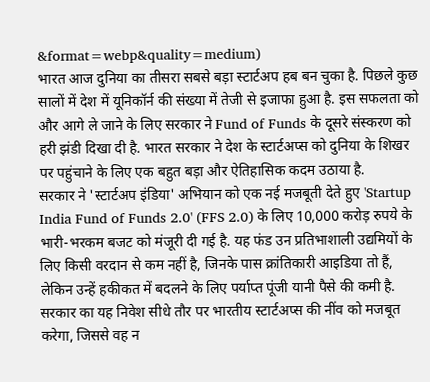&format=webp&quality=medium)
भारत आज दुनिया का तीसरा सबसे बड़ा स्टार्टअप हब बन चुका है. पिछले कुछ सालों में देश में यूनिकॉर्न की संख्या में तेजी से इजाफा हुआ है. इस सफलता को और आगे ले जाने के लिए सरकार ने Fund of Funds के दूसरे संस्करण को हरी झंडी दिखा दी है. भारत सरकार ने देश के स्टार्टअप्स को दुनिया के शिखर पर पहुंचाने के लिए एक बहुत बड़ा और ऐतिहासिक कदम उठाया है.
सरकार ने 'स्टार्टअप इंडिया' अभियान को एक नई मजबूती देते हुए 'Startup India Fund of Funds 2.0' (FFS 2.0) के लिए 10,000 करोड़ रुपये के भारी-भरकम बजट को मंजूरी दी गई है. यह फंड उन प्रतिभाशाली उद्यमियों के लिए किसी वरदान से कम नहीं है, जिनके पास क्रांतिकारी आइडिया तो हैं, लेकिन उन्हें हकीकत में बदलने के लिए पर्याप्त पूंजी यानी पैसे की कमी है.
सरकार का यह निवेश सीधे तौर पर भारतीय स्टार्टअप्स की नींव को मजबूत करेगा, जिससे वह न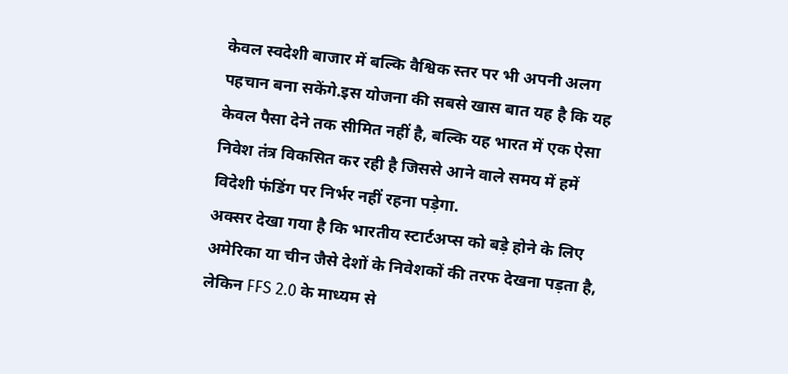केवल स्वदेशी बाजार में बल्कि वैश्विक स्तर पर भी अपनी अलग पहचान बना सकेंगे.इस योजना की सबसे खास बात यह है कि यह केवल पैसा देने तक सीमित नहीं है, बल्कि यह भारत में एक ऐसा निवेश तंत्र विकसित कर रही है जिससे आने वाले समय में हमें विदेशी फंडिंग पर निर्भर नहीं रहना पड़ेगा.
अक्सर देखा गया है कि भारतीय स्टार्टअप्स को बड़े होने के लिए अमेरिका या चीन जैसे देशों के निवेशकों की तरफ देखना पड़ता है, लेकिन FFS 2.0 के माध्यम से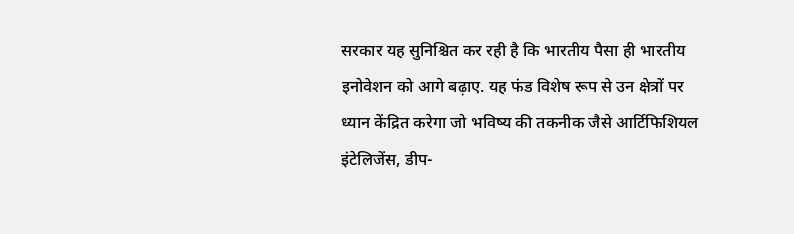सरकार यह सुनिश्चित कर रही है कि भारतीय पैसा ही भारतीय इनोवेशन को आगे बढ़ाए. यह फंड विशेष रूप से उन क्षेत्रों पर ध्यान केंद्रित करेगा जो भविष्य की तकनीक जैसे आर्टिफिशियल इंटेलिजेंस, डीप-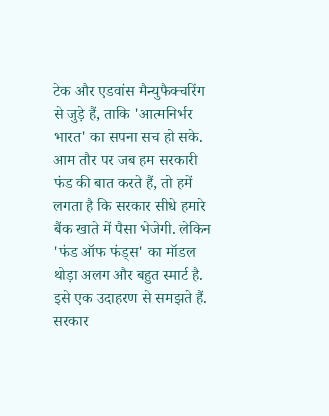टेक और एडवांस मैन्युफैक्चरिंग से जुड़े हैं, ताकि 'आत्मनिर्भर भारत' का सपना सच हो सके.
आम तौर पर जब हम सरकारी फंड की बात करते हैं, तो हमें लगता है कि सरकार सीधे हमारे बैंक खाते में पैसा भेजेगी. लेकिन 'फंड ऑफ फंड्स' का मॉडल थोड़ा अलग और बहुत स्मार्ट है. इसे एक उदाहरण से समझते हैं.
सरकार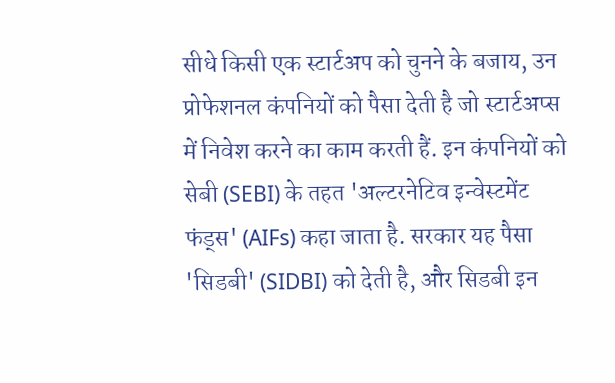सीधे किसी एक स्टार्टअप को चुनने के बजाय, उन प्रोफेशनल कंपनियों को पैसा देती है जो स्टार्टअप्स में निवेश करने का काम करती हैं. इन कंपनियों को सेबी (SEBI) के तहत 'अल्टरनेटिव इन्वेस्टमेंट फंड्स' (AIFs) कहा जाता है. सरकार यह पैसा 'सिडबी' (SIDBI) को देती है, और सिडबी इन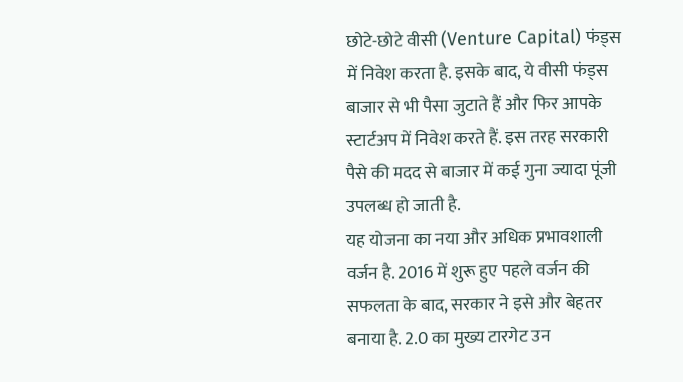छोटे-छोटे वीसी (Venture Capital) फंड्स में निवेश करता है. इसके बाद, ये वीसी फंड्स बाजार से भी पैसा जुटाते हैं और फिर आपके स्टार्टअप में निवेश करते हैं. इस तरह सरकारी पैसे की मदद से बाजार में कई गुना ज्यादा पूंजी उपलब्ध हो जाती है.
यह योजना का नया और अधिक प्रभावशाली वर्जन है. 2016 में शुरू हुए पहले वर्जन की सफलता के बाद, सरकार ने इसे और बेहतर बनाया है. 2.0 का मुख्य टारगेट उन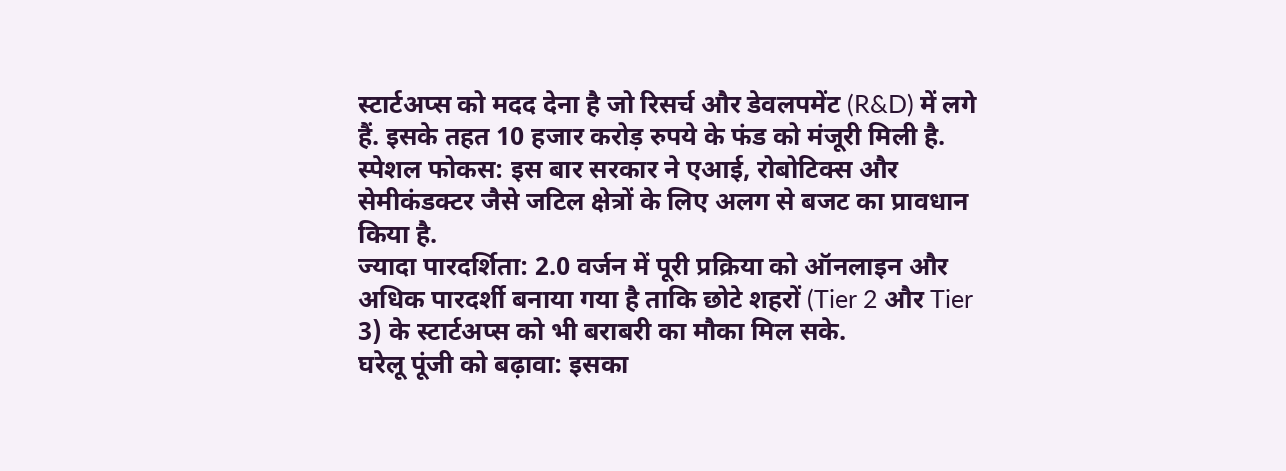स्टार्टअप्स को मदद देना है जो रिसर्च और डेवलपमेंट (R&D) में लगे हैं. इसके तहत 10 हजार करोड़ रुपये के फंड को मंजूरी मिली है.
स्पेशल फोकस: इस बार सरकार ने एआई, रोबोटिक्स और सेमीकंडक्टर जैसे जटिल क्षेत्रों के लिए अलग से बजट का प्रावधान किया है.
ज्यादा पारदर्शिता: 2.0 वर्जन में पूरी प्रक्रिया को ऑनलाइन और अधिक पारदर्शी बनाया गया है ताकि छोटे शहरों (Tier 2 और Tier 3) के स्टार्टअप्स को भी बराबरी का मौका मिल सके.
घरेलू पूंजी को बढ़ावा: इसका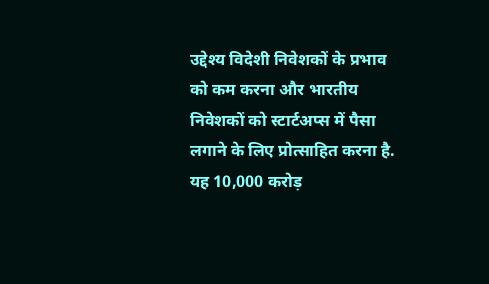उद्देश्य विदेशी निवेशकों के प्रभाव को कम करना और भारतीय निवेशकों को स्टार्टअप्स में पैसा लगाने के लिए प्रोत्साहित करना है.
यह 10,000 करोड़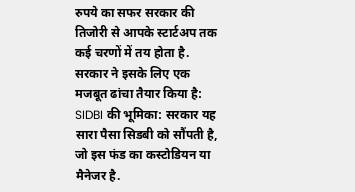रुपये का सफर सरकार की तिजोरी से आपके स्टार्टअप तक कई चरणों में तय होता है. सरकार ने इसके लिए एक मजबूत ढांचा तैयार किया है:
SIDBI की भूमिका: सरकार यह सारा पैसा सिडबी को सौंपती है, जो इस फंड का कस्टोडियन या मैनेजर है.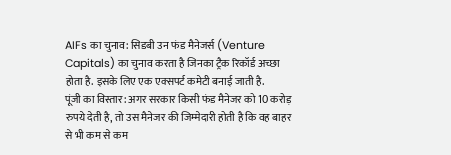AIFs का चुनाव: सिडबी उन फंड मैनेजर्स (Venture Capitals) का चुनाव करता है जिनका ट्रैक रिकॉर्ड अच्छा होता है. इसके लिए एक एक्सपर्ट कमेटी बनाई जाती है.
पूंजी का विस्तार: अगर सरकार किसी फंड मैनेजर को 10 करोड़ रुपये देती है, तो उस मैनेजर की जिम्मेदारी होती है कि वह बाहर से भी कम से कम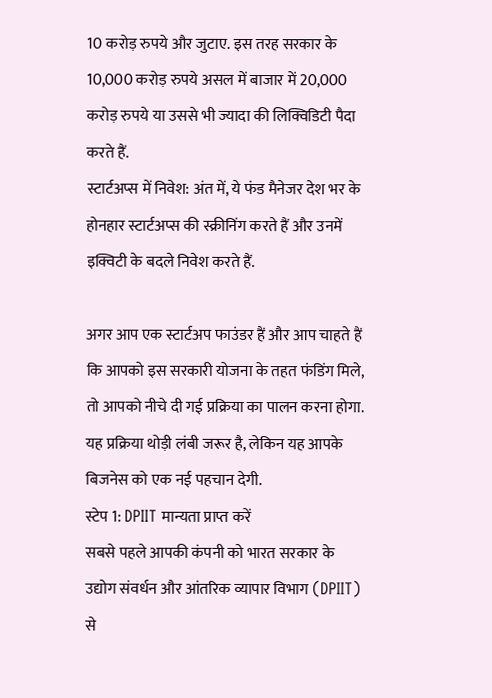10 करोड़ रुपये और जुटाए. इस तरह सरकार के 10,000 करोड़ रुपये असल में बाजार में 20,000 करोड़ रुपये या उससे भी ज्यादा की लिक्विडिटी पैदा करते हैं.
स्टार्टअप्स में निवेश: अंत में, ये फंड मैनेजर देश भर के होनहार स्टार्टअप्स की स्क्रीनिंग करते हैं और उनमें इक्विटी के बदले निवेश करते हैं.

अगर आप एक स्टार्टअप फाउंडर हैं और आप चाहते हैं कि आपको इस सरकारी योजना के तहत फंडिंग मिले, तो आपको नीचे दी गई प्रक्रिया का पालन करना होगा. यह प्रक्रिया थोड़ी लंबी जरूर है, लेकिन यह आपके बिजनेस को एक नई पहचान देगी.
स्टेप 1: DPIIT मान्यता प्राप्त करें
सबसे पहले आपकी कंपनी को भारत सरकार के उद्योग संवर्धन और आंतरिक व्यापार विभाग (DPIIT) से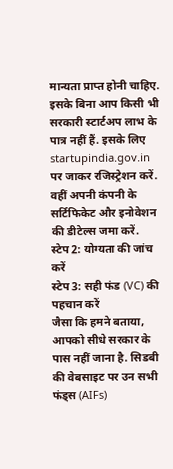मान्यता प्राप्त होनी चाहिए. इसके बिना आप किसी भी सरकारी स्टार्टअप लाभ के पात्र नहीं हैं. इसके लिए startupindia.gov.in पर जाकर रजिस्ट्रेशन करें. वहीं अपनी कंपनी के सर्टिफिकेट और इनोवेशन की डीटेल्स जमा करें.
स्टेप 2: योग्यता की जांच करें
स्टेप 3: सही फंड (VC) की पहचान करें
जैसा कि हमने बताया, आपको सीधे सरकार के पास नहीं जाना है. सिडबी की वेबसाइट पर उन सभी फंड्स (AIFs)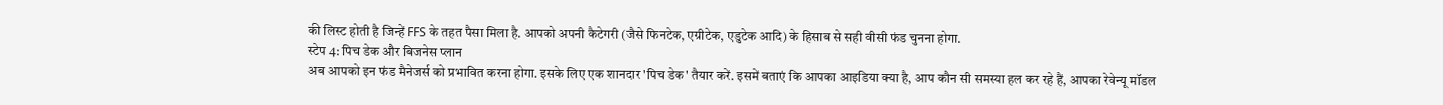की लिस्ट होती है जिन्हें FFS के तहत पैसा मिला है. आपको अपनी कैटेगरी (जैसे फिनटेक, एग्रीटेक, एडुटेक आदि) के हिसाब से सही वीसी फंड चुनना होगा.
स्टेप 4: पिच डेक और बिजनेस प्लान
अब आपको इन फंड मैनेजर्स को प्रभावित करना होगा. इसके लिए एक शानदार 'पिच डेक' तैयार करें. इसमें बताएं कि आपका आइडिया क्या है, आप कौन सी समस्या हल कर रहे हैं, आपका रेवेन्यू मॉडल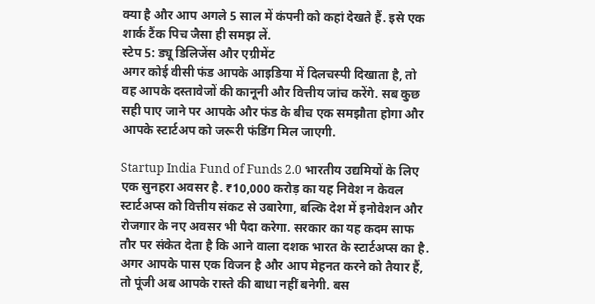क्या है और आप अगले 5 साल में कंपनी को कहां देखते हैं. इसे एक शार्क टैंक पिच जैसा ही समझ लें.
स्टेप 5: ड्यू डिलिजेंस और एग्रीमेंट
अगर कोई वीसी फंड आपके आइडिया में दिलचस्पी दिखाता है, तो वह आपके दस्तावेजों की कानूनी और वित्तीय जांच करेंगे. सब कुछ सही पाए जाने पर आपके और फंड के बीच एक समझौता होगा और आपके स्टार्टअप को जरूरी फंडिंग मिल जाएगी.

Startup India Fund of Funds 2.0 भारतीय उद्यमियों के लिए एक सुनहरा अवसर है. ₹10,000 करोड़ का यह निवेश न केवल स्टार्टअप्स को वित्तीय संकट से उबारेगा, बल्कि देश में इनोवेशन और रोजगार के नए अवसर भी पैदा करेगा. सरकार का यह कदम साफ तौर पर संकेत देता है कि आने वाला दशक भारत के स्टार्टअप्स का है. अगर आपके पास एक विजन है और आप मेहनत करने को तैयार हैं, तो पूंजी अब आपके रास्ते की बाधा नहीं बनेगी. बस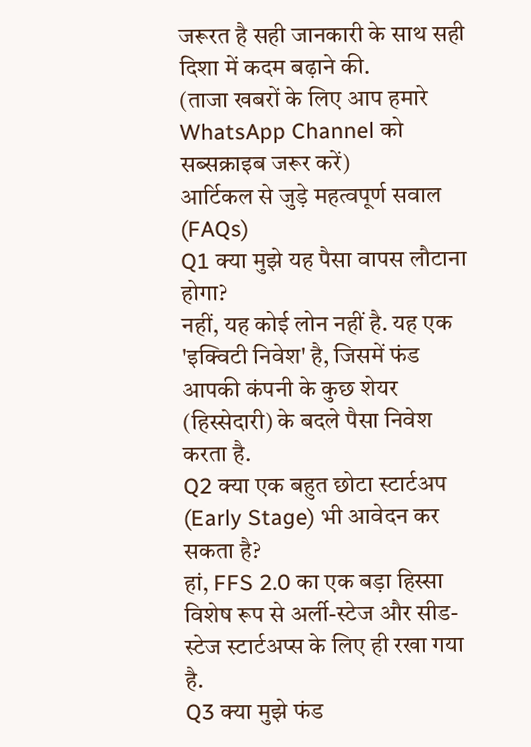जरूरत है सही जानकारी के साथ सही दिशा में कदम बढ़ाने की.
(ताजा खबरों के लिए आप हमारे WhatsApp Channel को सब्सक्राइब जरूर करें)
आर्टिकल से जुड़े महत्वपूर्ण सवाल (FAQs)
Q1 क्या मुझे यह पैसा वापस लौटाना होगा?
नहीं, यह कोई लोन नहीं है. यह एक 'इक्विटी निवेश' है, जिसमें फंड आपकी कंपनी के कुछ शेयर (हिस्सेदारी) के बदले पैसा निवेश करता है.
Q2 क्या एक बहुत छोटा स्टार्टअप (Early Stage) भी आवेदन कर सकता है?
हां, FFS 2.0 का एक बड़ा हिस्सा विशेष रूप से अर्ली-स्टेज और सीड-स्टेज स्टार्टअप्स के लिए ही रखा गया है.
Q3 क्या मुझे फंड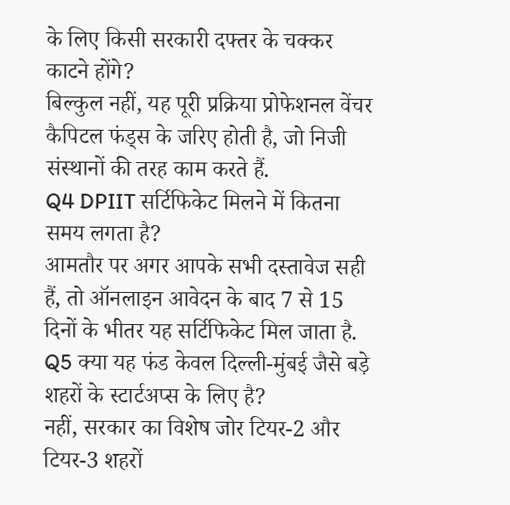के लिए किसी सरकारी दफ्तर के चक्कर काटने होंगे?
बिल्कुल नहीं, यह पूरी प्रक्रिया प्रोफेशनल वेंचर कैपिटल फंड्स के जरिए होती है, जो निजी संस्थानों की तरह काम करते हैं.
Q4 DPIIT सर्टिफिकेट मिलने में कितना समय लगता है?
आमतौर पर अगर आपके सभी दस्तावेज सही हैं, तो ऑनलाइन आवेदन के बाद 7 से 15 दिनों के भीतर यह सर्टिफिकेट मिल जाता है.
Q5 क्या यह फंड केवल दिल्ली-मुंबई जैसे बड़े शहरों के स्टार्टअप्स के लिए है?
नहीं, सरकार का विशेष जोर टियर-2 और टियर-3 शहरों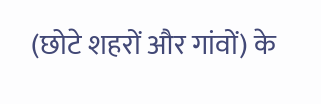(छोटे शहरों और गांवों) के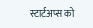स्टार्टअप्स को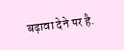बढ़ावा देने पर है.